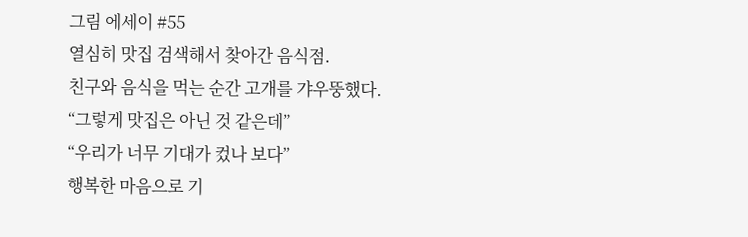그림 에세이 #55
열심히 맛집 검색해서 찾아간 음식점.
친구와 음식을 먹는 순간 고개를 갸우뚱했다.
“그렇게 맛집은 아닌 것 같은데”
“우리가 너무 기대가 컸나 보다”
행복한 마음으로 기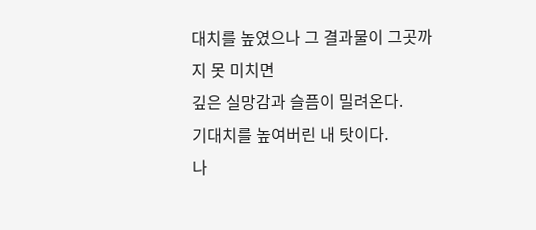대치를 높였으나 그 결과물이 그곳까지 못 미치면
깊은 실망감과 슬픔이 밀려온다.
기대치를 높여버린 내 탓이다.
나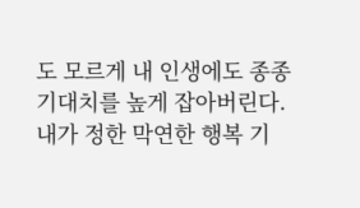도 모르게 내 인생에도 종종 기대치를 높게 잡아버린다.
내가 정한 막연한 행복 기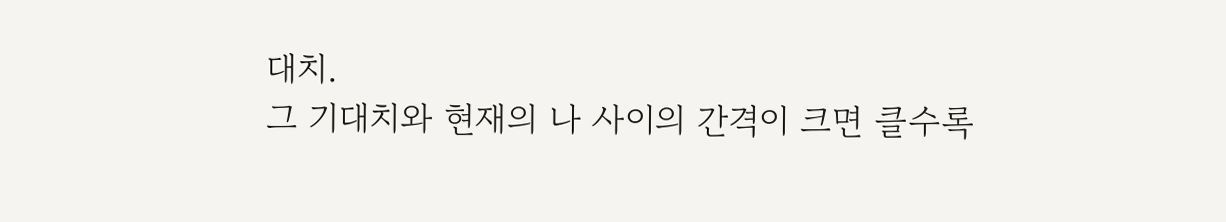대치.
그 기대치와 현재의 나 사이의 간격이 크면 클수록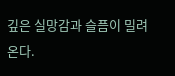깊은 실망감과 슬픔이 밀려온다.